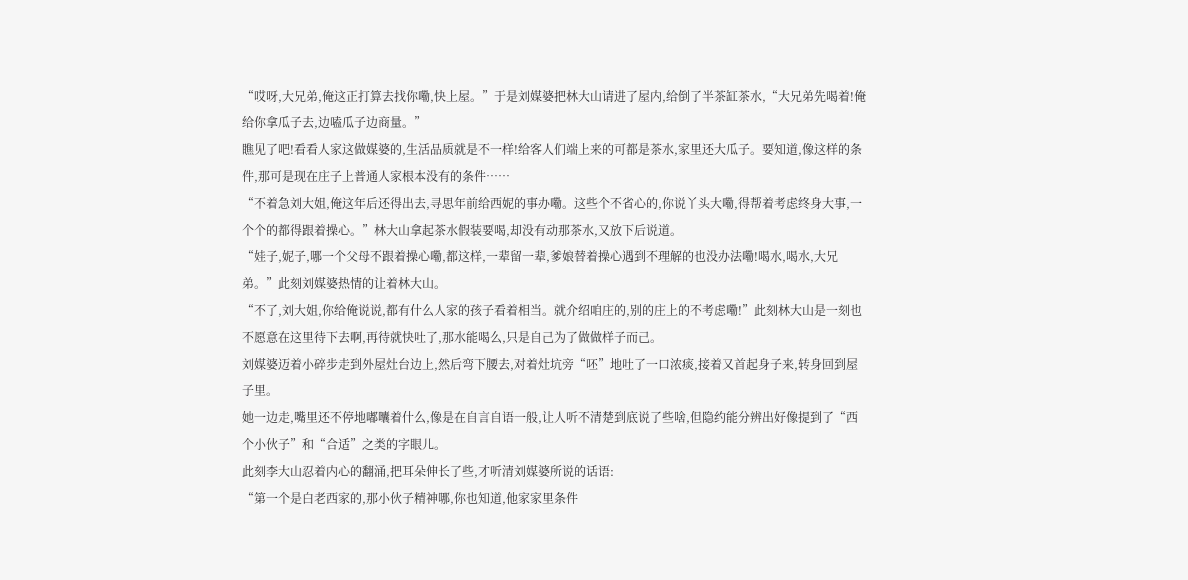“哎呀,大兄弟,俺这正打算去找你嘞,快上屋。”于是刘媒婆把林大山请进了屋内,给倒了半茶缸茶水,“大兄弟先喝着!俺给你拿瓜子去,边嗑瓜子边商量。”
瞧见了吧!看看人家这做媒婆的,生活品质就是不一样!给客人们端上来的可都是茶水,家里还大瓜子。要知道,像这样的条件,那可是现在庄子上普通人家根本没有的条件……
“不着急刘大姐,俺这年后还得出去,寻思年前给西妮的事办嘞。这些个不省心的,你说丫头大嘞,得帮着考虑终身大事,一个个的都得跟着操心。”林大山拿起茶水假装要喝,却没有动那茶水,又放下后说道。
“娃子,妮子,哪一个父母不跟着操心嘞,都这样,一辈留一辈,爹娘替着操心遇到不理解的也没办法嘞!喝水,喝水,大兄弟。”此刻刘媒婆热情的让着林大山。
“不了,刘大姐,你给俺说说,都有什么人家的孩子看着相当。就介绍咱庄的,别的庄上的不考虑嘞!”此刻林大山是一刻也不愿意在这里待下去啊,再待就快吐了,那水能喝么,只是自己为了做做样子而己。
刘媒婆迈着小碎步走到外屋灶台边上,然后弯下腰去,对着灶坑旁“呸”地吐了一口浓痰,接着又首起身子来,转身回到屋子里。
她一边走,嘴里还不停地嘟囔着什么,像是在自言自语一般,让人听不清楚到底说了些啥,但隐约能分辨出好像提到了“西个小伙子”和“合适”之类的字眼儿。
此刻李大山忍着内心的翻涌,把耳朵伸长了些,才听清刘媒婆所说的话语:
“第一个是白老西家的,那小伙子精神哪,你也知道,他家家里条件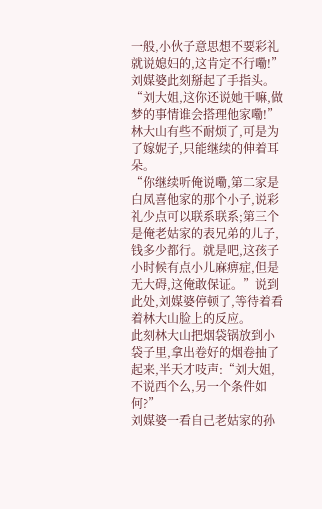一般,小伙子意思想不要彩礼就说媳妇的,这肯定不行嘞!”刘媒婆此刻掰起了手指头。
“刘大姐,这你还说她干嘛,做梦的事情谁会搭理他家嘞!”林大山有些不耐烦了,可是为了嫁妮子,只能继续的伸着耳朵。
“你继续听俺说嘞,第二家是白凤喜他家的那个小子,说彩礼少点可以联系联系;第三个是俺老姑家的表兄弟的儿子,钱多少都行。就是吧,这孩子小时候有点小儿麻痹症,但是无大碍,这俺敢保证。”说到此处,刘媒婆停顿了,等待着看着林大山脸上的反应。
此刻林大山把烟袋锅放到小袋子里,拿出卷好的烟卷抽了起来,半天才吱声:“刘大姐,不说西个么,另一个条件如何?”
刘媒婆一看自己老姑家的孙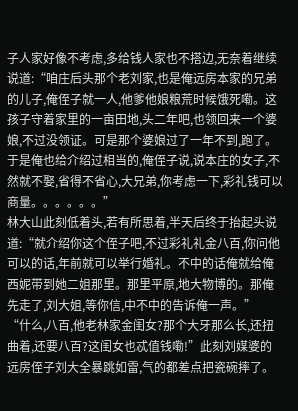子人家好像不考虑,多给钱人家也不搭边,无奈着继续说道:“咱庄后头那个老刘家,也是俺远房本家的兄弟的儿子,俺侄子就一人,他爹他娘粮荒时候饿死嘞。这孩子守着家里的一亩田地,头二年吧,也领回来一个婆娘,不过没领证。可是那个婆娘过了一年不到,跑了。于是俺也给介绍过相当的,俺侄子说,说本庄的女子,不然就不娶,省得不省心,大兄弟,你考虑一下,彩礼钱可以商量。。。。。。”
林大山此刻低着头,若有所思着,半天后终于抬起头说道:“就介绍你这个侄子吧,不过彩礼礼金八百,你问他可以的话,年前就可以举行婚礼。不中的话俺就给俺西妮带到她二姐那里。那里平原,地大物博的。那俺先走了,刘大姐,等你信,中不中的告诉俺一声。”
“什么,八百,他老林家金闺女?那个大牙那么长,还扭曲着,还要八百?这闺女也忒值钱嘞!”此刻刘媒婆的远房侄子刘大全暴跳如雷,气的都差点把瓷碗摔了。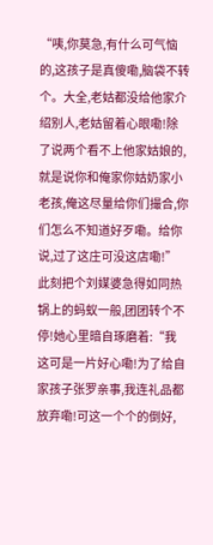“咦,你莫急,有什么可气恼的,这孩子是真傻嘞,脑袋不转个。大全,老姑都没给他家介绍别人,老姑留着心眼嘞!除了说两个看不上他家姑娘的,就是说你和俺家你姑奶家小老孩,俺这尽量给你们撮合,你们怎么不知道好歹嘞。给你说,过了这庄可没这店嘞!”
此刻把个刘媒婆急得如同热锅上的蚂蚁一般,团团转个不停!她心里暗自琢磨着:“我这可是一片好心嘞!为了给自家孩子张罗亲事,我连礼品都放弃嘞!可这一个个的倒好,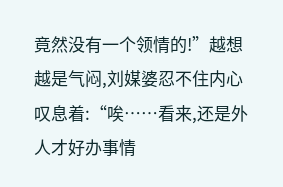竟然没有一个领情的!”越想越是气闷,刘媒婆忍不住内心叹息着:“唉……看来,还是外人才好办事情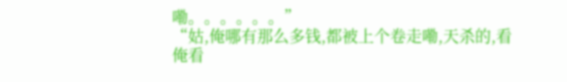嘞。。。。。。”
“姑,俺哪有那么多钱,都被上个卷走嘞,天杀的,看俺看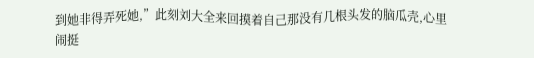到她非得弄死她,”此刻刘大全来回摸着自己那没有几根头发的脑瓜壳,心里闹挺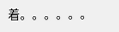着。。。。。。